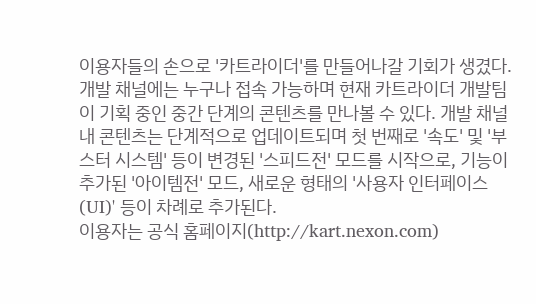이용자들의 손으로 '카트라이더'를 만들어나갈 기회가 생겼다.
개발 채널에는 누구나 접속 가능하며 현재 카트라이더 개발팀이 기획 중인 중간 단계의 콘텐츠를 만나볼 수 있다. 개발 채널 내 콘텐츠는 단계적으로 업데이트되며 첫 번째로 '속도' 및 '부스터 시스템' 등이 변경된 '스피드전' 모드를 시작으로, 기능이 추가된 '아이템전' 모드, 새로운 형태의 '사용자 인터페이스(UI)' 등이 차례로 추가된다.
이용자는 공식 홈페이지(http://kart.nexon.com)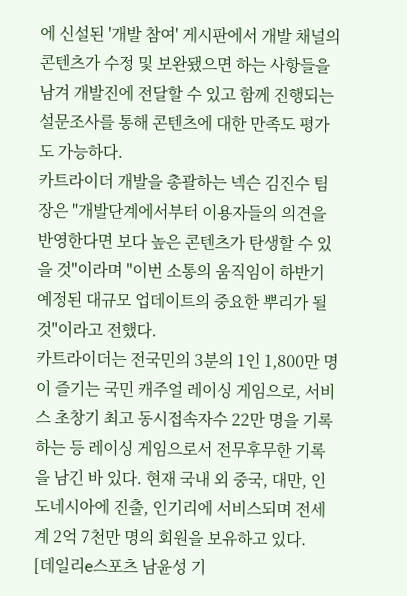에 신설된 '개발 참여' 게시판에서 개발 채널의 콘텐츠가 수정 및 보완됐으면 하는 사항들을 남겨 개발진에 전달할 수 있고 함께 진행되는 설문조사를 통해 콘텐츠에 대한 만족도 평가도 가능하다.
카트라이더 개발을 총괄하는 넥슨 김진수 팀장은 "개발단계에서부터 이용자들의 의견을 반영한다면 보다 높은 콘텐츠가 탄생할 수 있을 것"이라며 "이번 소통의 움직임이 하반기 예정된 대규모 업데이트의 중요한 뿌리가 될 것"이라고 전했다.
카트라이더는 전국민의 3분의 1인 1,800만 명이 즐기는 국민 캐주얼 레이싱 게임으로, 서비스 초창기 최고 동시접속자수 22만 명을 기록하는 등 레이싱 게임으로서 전무후무한 기록을 남긴 바 있다. 현재 국내 외 중국, 대만, 인도네시아에 진출, 인기리에 서비스되며 전세계 2억 7천만 명의 회원을 보유하고 있다.
[데일리e스포츠 남윤성 기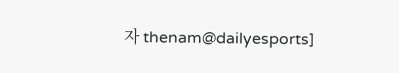자 thenam@dailyesports]